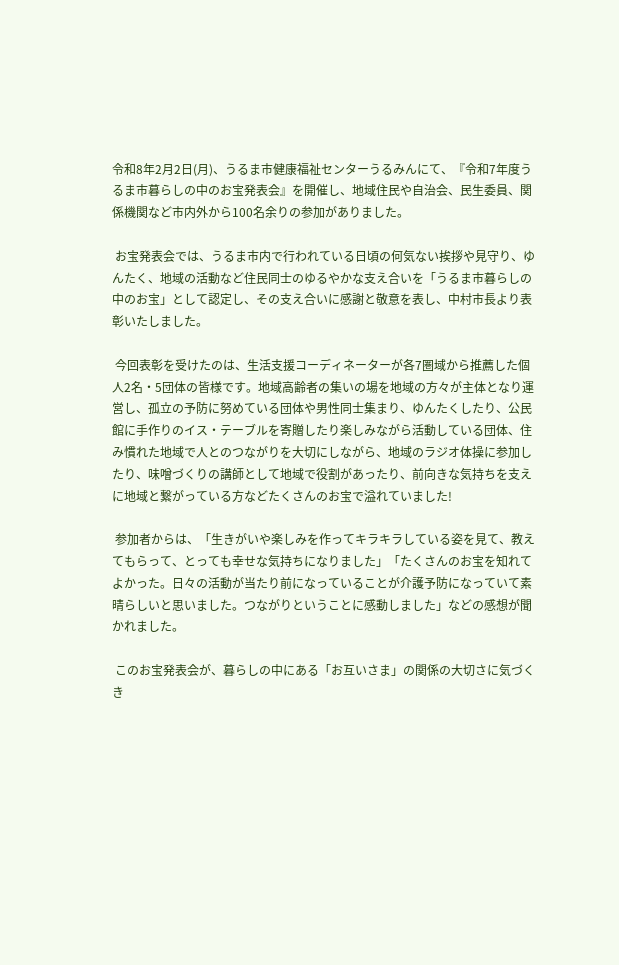令和8年2月2日(月)、うるま市健康福祉センターうるみんにて、『令和7年度うるま市暮らしの中のお宝発表会』を開催し、地域住民や自治会、民生委員、関係機関など市内外から100名余りの参加がありました。

 お宝発表会では、うるま市内で行われている日頃の何気ない挨拶や見守り、ゆんたく、地域の活動など住民同士のゆるやかな支え合いを「うるま市暮らしの中のお宝」として認定し、その支え合いに感謝と敬意を表し、中村市長より表彰いたしました。

 今回表彰を受けたのは、生活支援コーディネーターが各7圏域から推薦した個人2名・5団体の皆様です。地域高齢者の集いの場を地域の方々が主体となり運営し、孤立の予防に努めている団体や男性同士集まり、ゆんたくしたり、公民館に手作りのイス・テーブルを寄贈したり楽しみながら活動している団体、住み慣れた地域で人とのつながりを大切にしながら、地域のラジオ体操に参加したり、味噌づくりの講師として地域で役割があったり、前向きな気持ちを支えに地域と繋がっている方などたくさんのお宝で溢れていました!

 参加者からは、「生きがいや楽しみを作ってキラキラしている姿を見て、教えてもらって、とっても幸せな気持ちになりました」「たくさんのお宝を知れてよかった。日々の活動が当たり前になっていることが介護予防になっていて素晴らしいと思いました。つながりということに感動しました」などの感想が聞かれました。

 このお宝発表会が、暮らしの中にある「お互いさま」の関係の大切さに気づくき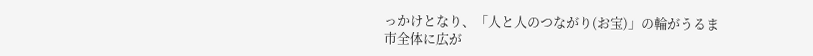っかけとなり、「人と人のつながり(お宝)」の輪がうるま市全体に広が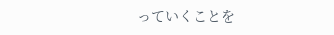っていくことを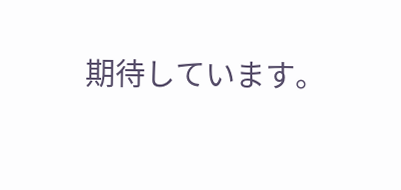期待しています。